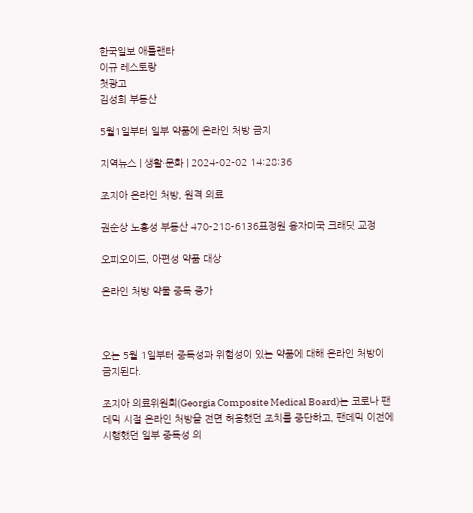한국일보 애틀랜타
이규 레스토랑
첫광고
김성희 부동산

5월1일부터 일부 약품에 온라인 처방 금지

지역뉴스 | 생활·문화 | 2024-02-02 14:28:36

조지아 온라인 처방, 원격 의료

권순상 노흥성 부동산 470-218-6136표정원 융자미국 크래딧 교정

오피오이드, 아편성 약품 대상

온라인 처방 약물 중독 증가



오는 5월 1일부터 중독성과 위험성이 있는 약품에 대해 온라인 처방이 금지된다.

조지아 의료위원회(Georgia Composite Medical Board)는 코로나 팬데믹 시절 온라인 처방을 전면 허용했던 조치를 중단하고, 팬데믹 이전에 시행했던 일부 중독성 의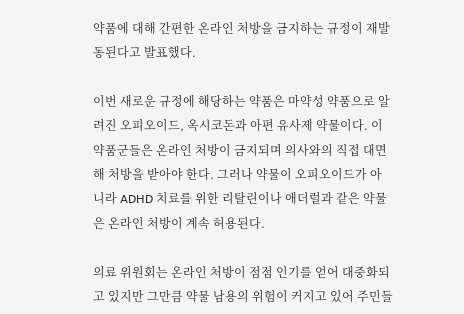약품에 대해 간편한 온라인 처방을 금지하는 규정이 재발동된다고 발표했다.

이번 새로운 규정에 해당하는 약품은 마약성 약품으로 알려진 오피오이드, 옥시코돈과 아편 유사제 약물이다. 이 약품군들은 온라인 처방이 금지되며 의사와의 직접 대면해 처방을 받아야 한다. 그러나 약물이 오피오이드가 아니라 ADHD 치료를 위한 리탈린이나 애더럴과 같은 약물은 온라인 처방이 계속 허용된다.

의료 위원회는 온라인 처방이 점점 인기를 얻어 대중화되고 있지만 그만큼 약물 남용의 위험이 커지고 있어 주민들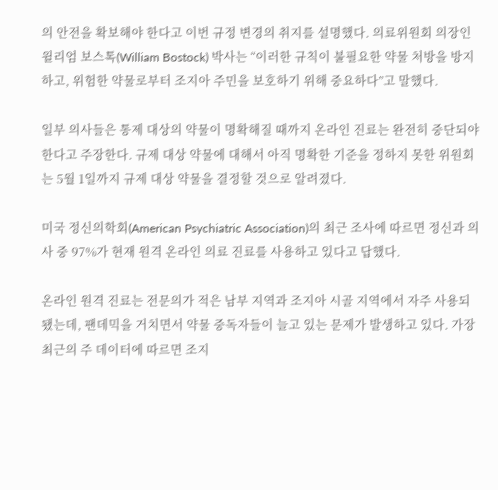의 안전을 확보해야 한다고 이번 규정 변경의 취지를 설명했다. 의료위원회 의장인 윌리엄 보스톡(William Bostock) 박사는 “이러한 규칙이 불필요한 약물 처방을 방지하고, 위험한 약물로부터 조지아 주민을 보호하기 위해 중요하다”고 말했다.

일부 의사들은 통제 대상의 약물이 명확해질 때까지 온라인 진료는 완전히 중단되야 한다고 주장한다. 규제 대상 약물에 대해서 아직 명확한 기준을 정하지 못한 위원회는 5월 1일까지 규제 대상 약물을 결정할 것으로 알려졌다.

미국 정신의학회(American Psychiatric Association)의 최근 조사에 따르면 정신과 의사 중 97%가 현재 원격 온라인 의료 진료를 사용하고 있다고 답했다.

온라인 원격 진료는 전문의가 적은 남부 지역과 조지아 시골 지역에서 자주 사용되됐는데, 팬데믹을 거치면서 약물 중독자들이 늘고 있는 문제가 발생하고 있다. 가장 최근의 주 데이터에 따르면 조지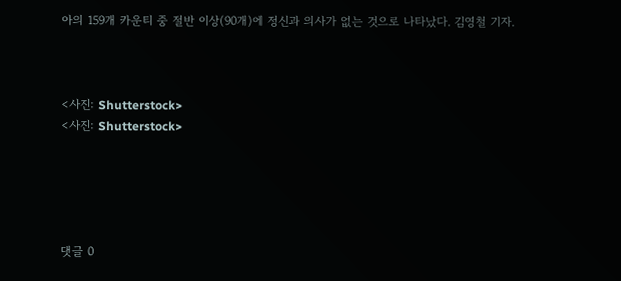아의 159개 카운티 중 절반 이상(90개)에 정신과 의사가 없는 것으로 나타났다. 김영철 기자.



<사진: Shutterstock>
<사진: Shutterstock>





댓글 0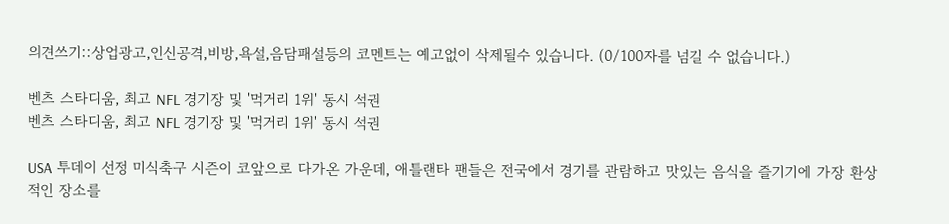의견쓰기::상업광고,인신공격,비방,욕설,음담패설등의 코멘트는 예고없이 삭제될수 있습니다. (0/100자를 넘길 수 없습니다.)

벤츠 스타디움, 최고 NFL 경기장 및 '먹거리 1위' 동시 석권
벤츠 스타디움, 최고 NFL 경기장 및 '먹거리 1위' 동시 석권

USA 투데이 선정 미식축구 시즌이 코앞으로 다가온 가운데, 애틀랜타 팬들은 전국에서 경기를 관람하고 맛있는 음식을 즐기기에 가장 환상적인 장소를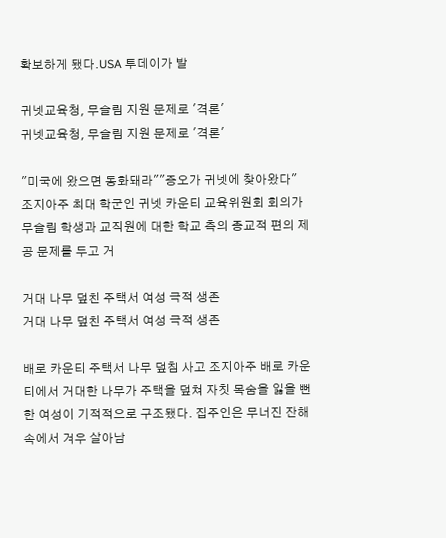확보하게 됐다.USA 투데이가 발

귀넷교육청, 무슬림 지원 문제로 '격론'
귀넷교육청, 무슬림 지원 문제로 '격론'

"미국에 왔으면 동화돼라""증오가 귀넷에 찾아왔다"   조지아주 최대 학군인 귀넷 카운티 교육위원회 회의가 무슬림 학생과 교직원에 대한 학교 측의 종교적 편의 제공 문제를 두고 거

거대 나무 덮친 주택서 여성 극적 생존
거대 나무 덮친 주택서 여성 극적 생존

배로 카운티 주택서 나무 덮침 사고 조지아주 배로 카운티에서 거대한 나무가 주택을 덮쳐 자칫 목숨을 잃을 뻔한 여성이 기적적으로 구조됐다. 집주인은 무너진 잔해 속에서 겨우 살아남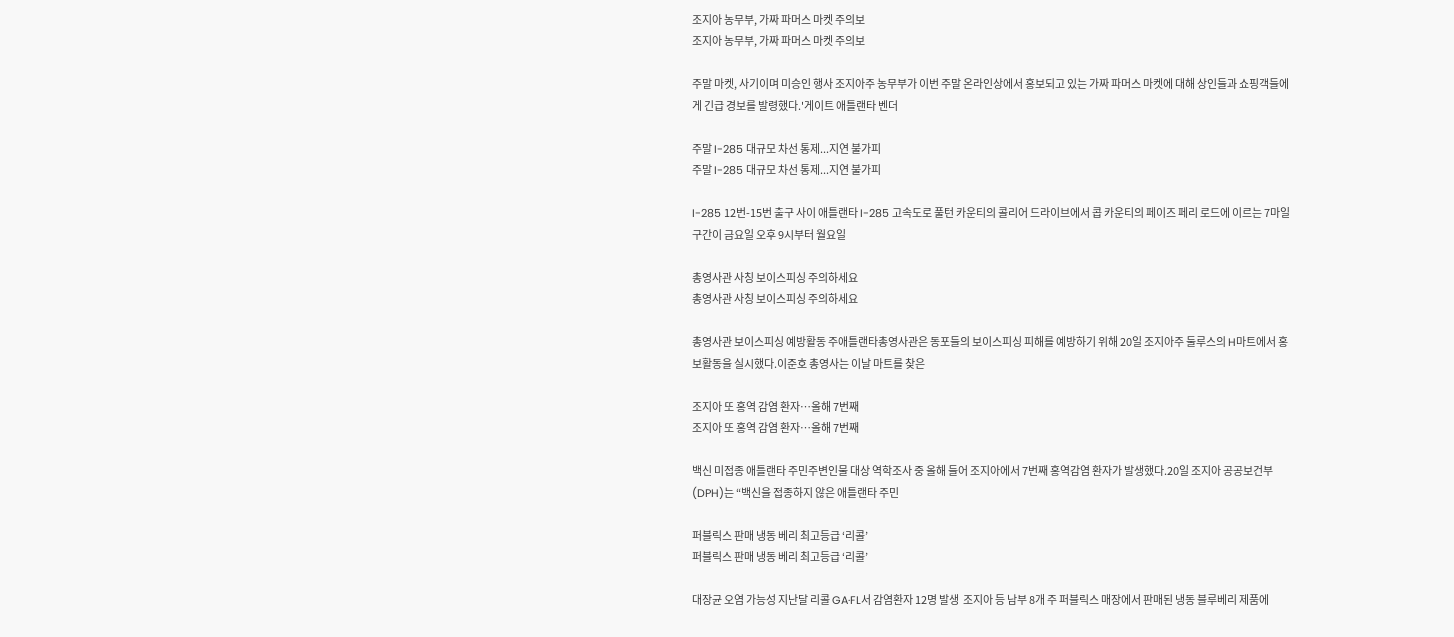조지아 농무부, 가짜 파머스 마켓 주의보
조지아 농무부, 가짜 파머스 마켓 주의보

주말 마켓, 사기이며 미승인 행사 조지아주 농무부가 이번 주말 온라인상에서 홍보되고 있는 가짜 파머스 마켓에 대해 상인들과 쇼핑객들에게 긴급 경보를 발령했다.'게이트 애틀랜타 벤더

주말 I-285 대규모 차선 통제...지연 불가피
주말 I-285 대규모 차선 통제...지연 불가피

I-285 12번-15번 출구 사이 애틀랜타 I-285 고속도로 풀턴 카운티의 콜리어 드라이브에서 콥 카운티의 페이즈 페리 로드에 이르는 7마일 구간이 금요일 오후 9시부터 월요일

총영사관 사칭 보이스피싱 주의하세요
총영사관 사칭 보이스피싱 주의하세요

총영사관 보이스피싱 예방활동 주애틀랜타총영사관은 동포들의 보이스피싱 피해를 예방하기 위해 20일 조지아주 둘루스의 H마트에서 홍보활동을 실시했다.이준호 총영사는 이날 마트를 찾은

조지아 또 홍역 감염 환자…올해 7번째
조지아 또 홍역 감염 환자…올해 7번째

백신 미접종 애틀랜타 주민주변인물 대상 역학조사 중 올해 들어 조지아에서 7번째 홍역감염 환자가 발생했다.20일 조지아 공공보건부(DPH)는 “백신을 접종하지 않은 애틀랜타 주민

퍼블릭스 판매 냉동 베리 최고등급 ‘리콜’
퍼블릭스 판매 냉동 베리 최고등급 ‘리콜’

대장균 오염 가능성 지난달 리콜 GA∙FL서 감염환자 12명 발생  조지아 등 남부 8개 주 퍼블릭스 매장에서 판매된 냉동 블루베리 제품에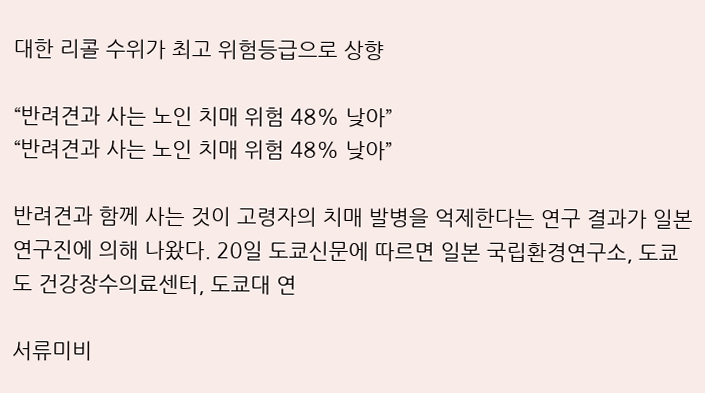대한 리콜 수위가 최고 위험등급으로 상향

“반려견과 사는 노인 치매 위험 48% 낮아”
“반려견과 사는 노인 치매 위험 48% 낮아”

반려견과 함께 사는 것이 고령자의 치매 발병을 억제한다는 연구 결과가 일본 연구진에 의해 나왔다. 20일 도쿄신문에 따르면 일본 국립환경연구소, 도쿄도 건강장수의료센터, 도쿄대 연

서류미비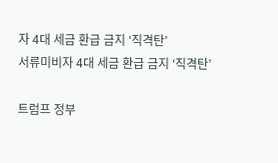자 4대 세금 환급 금지 ‘직격탄’
서류미비자 4대 세금 환급 금지 ‘직격탄’

트럼프 정부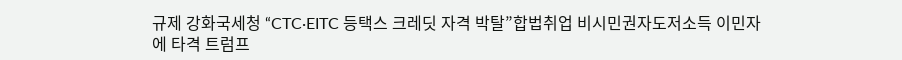규제 강화국세청 “CTC·EITC 등택스 크레딧 자격 박탈”합법취업 비시민권자도저소득 이민자에 타격 트럼프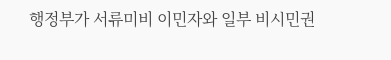행정부가 서류미비 이민자와 일부 비시민권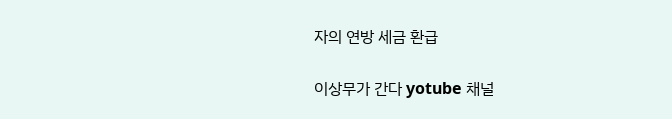자의 연방 세금 환급

이상무가 간다 yotube 채널